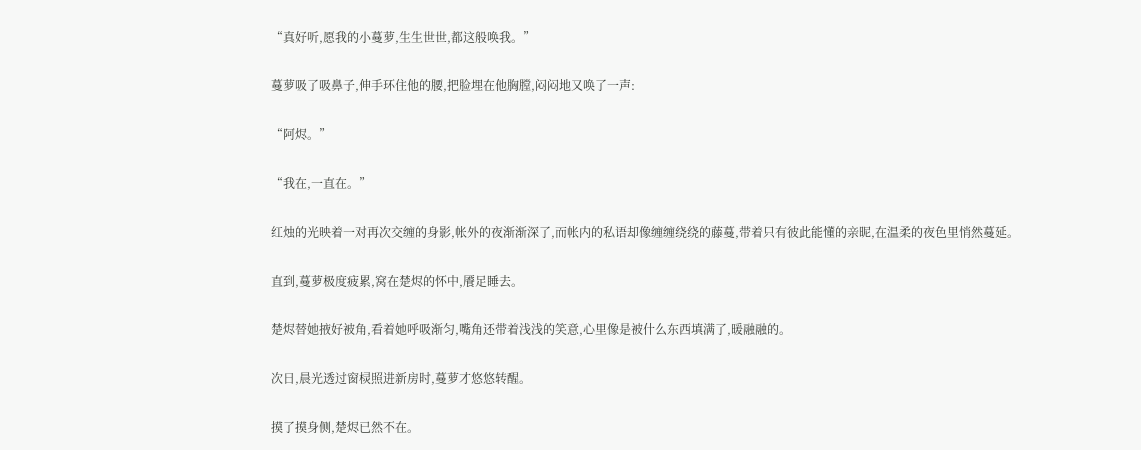“真好听,愿我的小蔓萝,生生世世,都这般唤我。”

蔓萝吸了吸鼻子,伸手环住他的腰,把脸埋在他胸膛,闷闷地又唤了一声:

“阿烬。”

“我在,一直在。”

红烛的光映着一对再次交缠的身影,帐外的夜渐渐深了,而帐内的私语却像缠缠绕绕的藤蔓,带着只有彼此能懂的亲昵,在温柔的夜色里悄然蔓延。

直到,蔓萝极度疲累,窝在楚烬的怀中,餍足睡去。

楚烬替她掖好被角,看着她呼吸渐匀,嘴角还带着浅浅的笑意,心里像是被什么东西填满了,暖融融的。

次日,晨光透过窗棂照进新房时,蔓萝才悠悠转醒。

摸了摸身侧,楚烬已然不在。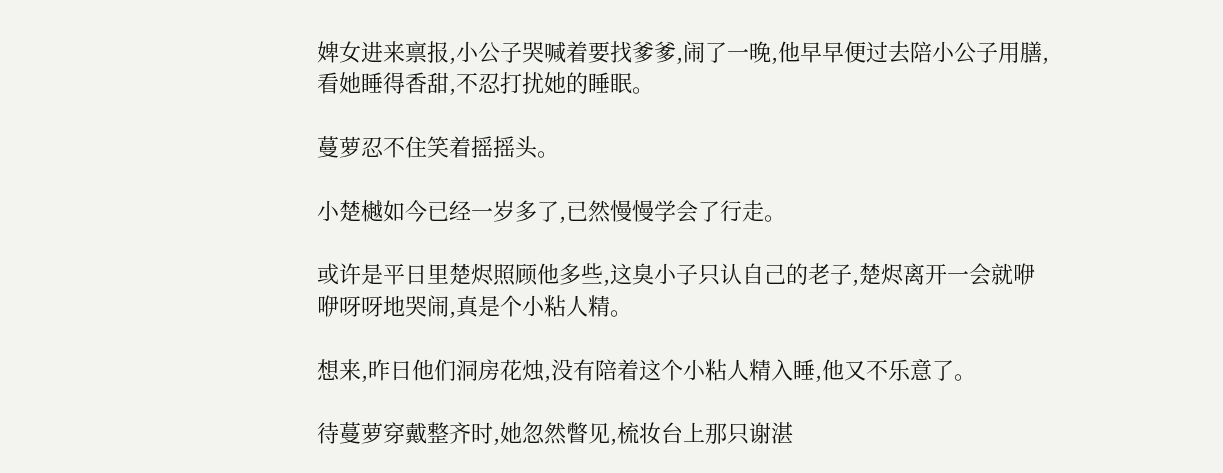婢女进来禀报,小公子哭喊着要找爹爹,闹了一晚,他早早便过去陪小公子用膳,看她睡得香甜,不忍打扰她的睡眠。

蔓萝忍不住笑着摇摇头。

小楚樾如今已经一岁多了,已然慢慢学会了行走。

或许是平日里楚烬照顾他多些,这臭小子只认自己的老子,楚烬离开一会就咿咿呀呀地哭闹,真是个小粘人精。

想来,昨日他们洞房花烛,没有陪着这个小粘人精入睡,他又不乐意了。

待蔓萝穿戴整齐时,她忽然瞥见,梳妆台上那只谢湛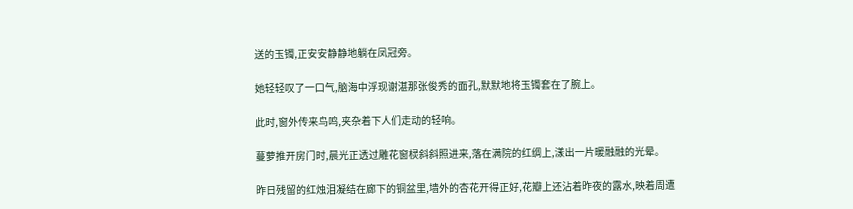送的玉镯,正安安静静地躺在凤冠旁。

她轻轻叹了一口气,脑海中浮现谢湛那张俊秀的面孔,默默地将玉镯套在了腕上。

此时,窗外传来鸟鸣,夹杂着下人们走动的轻响。

蔓萝推开房门时,晨光正透过雕花窗棂斜斜照进来,落在满院的红绸上,漾出一片暖融融的光晕。

昨日残留的红烛泪凝结在廊下的铜盆里,墙外的杏花开得正好,花瓣上还沾着昨夜的露水,映着周遭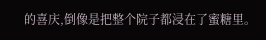的喜庆,倒像是把整个院子都浸在了蜜糖里。